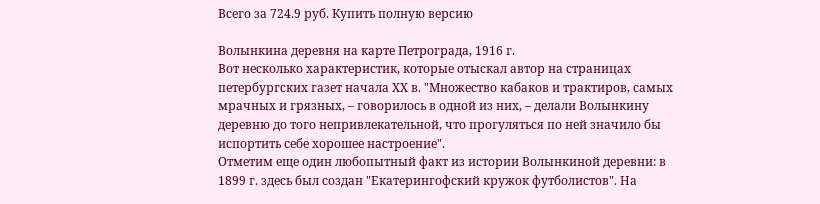Всего за 724.9 руб. Купить полную версию

Волынкина деревня на карте Петрограда, 1916 г.
Вот несколько характеристик, которые отыскал автор на страницах петербургских газет начала ХХ в. "Множество кабаков и трактиров, самых мрачных и грязных, – говорилось в одной из них, – делали Волынкину деревню до того непривлекательной, что прогуляться по ней значило бы испортить себе хорошее настроение".
Отметим еще один любопытный факт из истории Волынкиной деревни: в 1899 г. здесь был создан "Екатерингофский кружок футболистов". На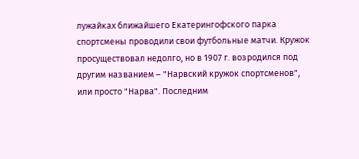лужайках ближайшего Екатерингофского парка спортсмены проводили свои футбольные матчи. Кружок просуществовал недолго, но в 1907 г. возродился под другим названием – "Нарвский кружок спортсменов", или просто "Нарва". Последним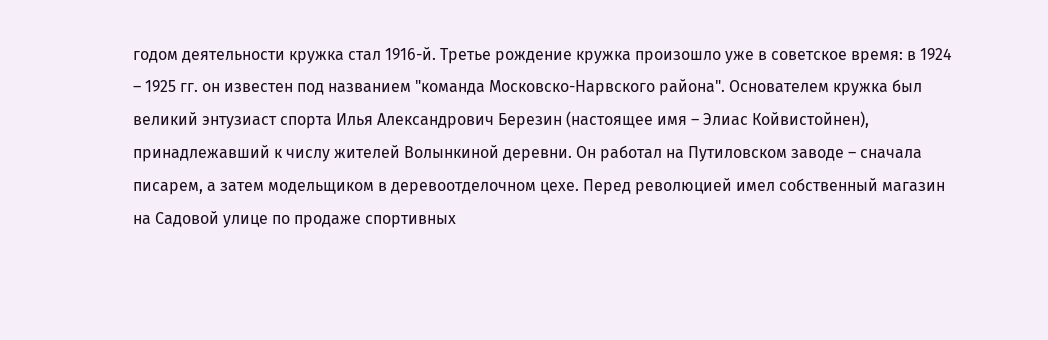годом деятельности кружка стал 1916-й. Третье рождение кружка произошло уже в советское время: в 1924 – 1925 гг. он известен под названием "команда Московско-Нарвского района". Основателем кружка был великий энтузиаст спорта Илья Александрович Березин (настоящее имя – Элиас Койвистойнен), принадлежавший к числу жителей Волынкиной деревни. Он работал на Путиловском заводе – сначала писарем, а затем модельщиком в деревоотделочном цехе. Перед революцией имел собственный магазин на Садовой улице по продаже спортивных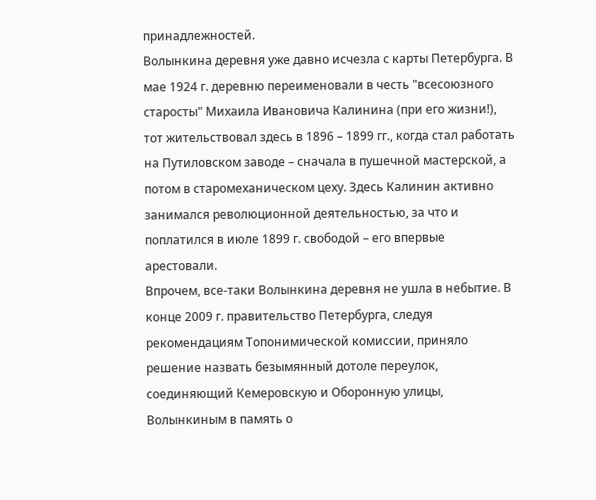принадлежностей.
Волынкина деревня уже давно исчезла с карты Петербурга. В мае 1924 г. деревню переименовали в честь "всесоюзного старосты" Михаила Ивановича Калинина (при его жизни!), тот жительствовал здесь в 1896 – 1899 гг., когда стал работать на Путиловском заводе – сначала в пушечной мастерской, а потом в старомеханическом цеху. Здесь Калинин активно занимался революционной деятельностью, за что и поплатился в июле 1899 г. свободой – его впервые арестовали.
Впрочем, все-таки Волынкина деревня не ушла в небытие. В конце 2009 г. правительство Петербурга, следуя рекомендациям Топонимической комиссии, приняло решение назвать безымянный дотоле переулок, соединяющий Кемеровскую и Оборонную улицы, Волынкиным в память о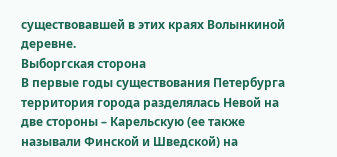существовавшей в этих краях Волынкиной деревне.
Выборгская сторона
В первые годы существования Петербурга территория города разделялась Невой на две стороны – Карельскую (ее также называли Финской и Шведской) на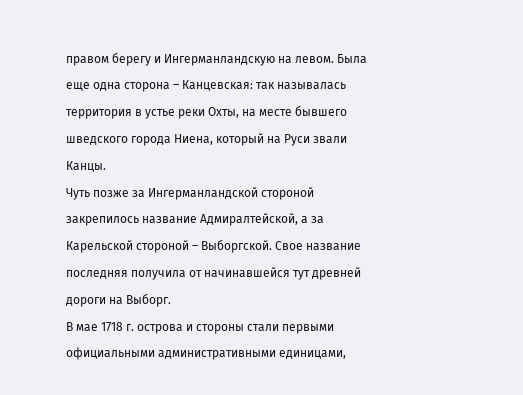правом берегу и Ингерманландскую на левом. Была еще одна сторона – Канцевская: так называлась территория в устье реки Охты, на месте бывшего шведского города Ниена, который на Руси звали Канцы.
Чуть позже за Ингерманландской стороной закрепилось название Адмиралтейской, а за Карельской стороной – Выборгской. Свое название последняя получила от начинавшейся тут древней дороги на Выборг.
В мае 1718 г. острова и стороны стали первыми официальными административными единицами,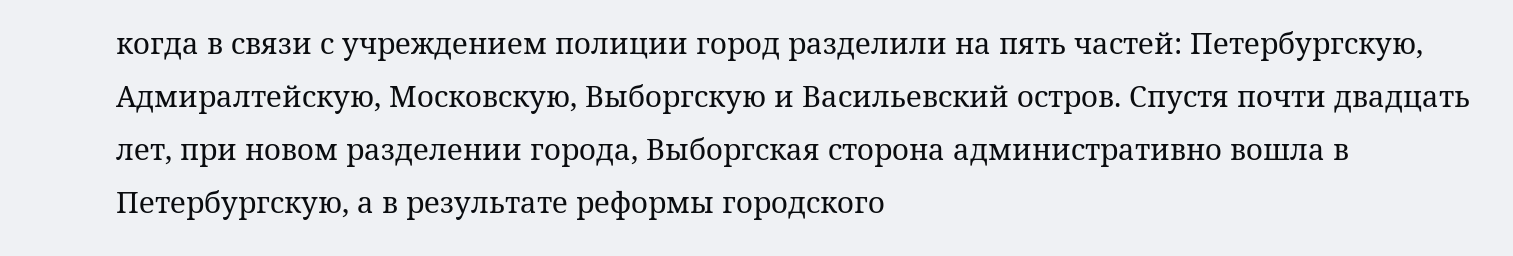когда в связи с учреждением полиции город разделили на пять частей: Петербургскую, Адмиралтейскую, Московскую, Выборгскую и Васильевский остров. Спустя почти двадцать лет, при новом разделении города, Выборгская сторона административно вошла в Петербургскую, а в результате реформы городского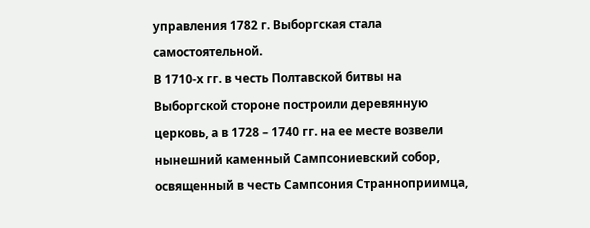управления 1782 г. Выборгская стала самостоятельной.
В 1710-х гг. в честь Полтавской битвы на Выборгской стороне построили деревянную церковь, а в 1728 – 1740 гг. на ее месте возвели нынешний каменный Сампсониевский собор, освященный в честь Сампсония Странноприимца,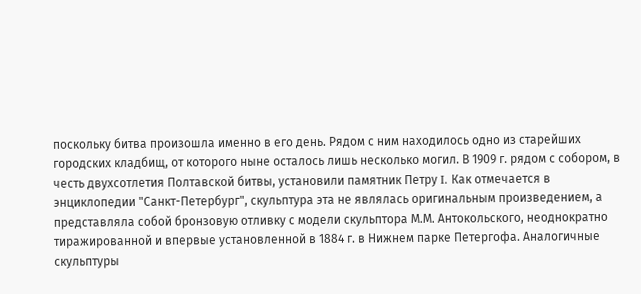поскольку битва произошла именно в его день. Рядом с ним находилось одно из старейших городских кладбищ, от которого ныне осталось лишь несколько могил. В 1909 г. рядом с собором, в честь двухсотлетия Полтавской битвы, установили памятник Петру I. Как отмечается в энциклопедии "Санкт-Петербург", скульптура эта не являлась оригинальным произведением, а представляла собой бронзовую отливку с модели скульптора М.М. Антокольского, неоднократно тиражированной и впервые установленной в 1884 г. в Нижнем парке Петергофа. Аналогичные скульптуры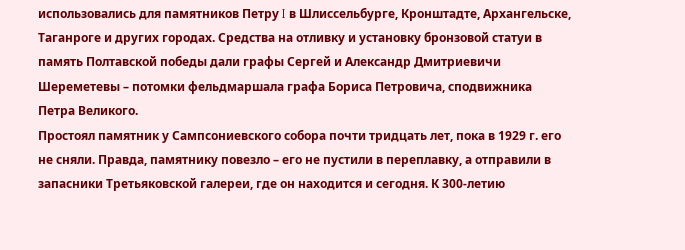использовались для памятников Петру I в Шлиссельбурге, Кронштадте, Архангельске, Таганроге и других городах. Средства на отливку и установку бронзовой статуи в память Полтавской победы дали графы Сергей и Александр Дмитриевичи Шереметевы – потомки фельдмаршала графа Бориса Петровича, сподвижника Петра Великого.
Простоял памятник у Сампсониевского собора почти тридцать лет, пока в 1929 г. его не сняли. Правда, памятнику повезло – его не пустили в переплавку, а отправили в запасники Третьяковской галереи, где он находится и сегодня. К 300-летию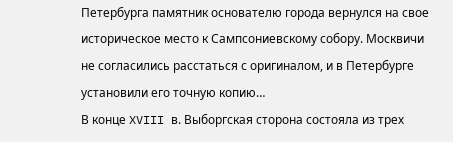Петербурга памятник основателю города вернулся на свое историческое место к Сампсониевскому собору. Москвичи не согласились расстаться с оригиналом, и в Петербурге установили его точную копию…
В конце XVIII в. Выборгская сторона состояла из трех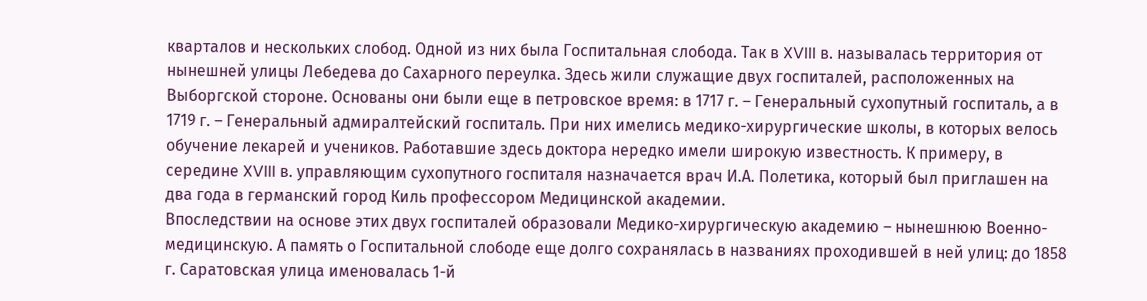кварталов и нескольких слобод. Одной из них была Госпитальная слобода. Так в XVIII в. называлась территория от нынешней улицы Лебедева до Сахарного переулка. Здесь жили служащие двух госпиталей, расположенных на Выборгской стороне. Основаны они были еще в петровское время: в 1717 г. – Генеральный сухопутный госпиталь, а в 1719 г. – Генеральный адмиралтейский госпиталь. При них имелись медико-хирургические школы, в которых велось обучение лекарей и учеников. Работавшие здесь доктора нередко имели широкую известность. К примеру, в середине XVIII в. управляющим сухопутного госпиталя назначается врач И.А. Полетика, который был приглашен на два года в германский город Киль профессором Медицинской академии.
Впоследствии на основе этих двух госпиталей образовали Медико-хирургическую академию – нынешнюю Военно-медицинскую. А память о Госпитальной слободе еще долго сохранялась в названиях проходившей в ней улиц: до 1858 г. Саратовская улица именовалась 1-й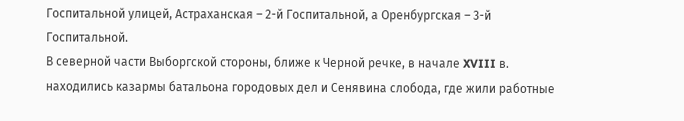Госпитальной улицей, Астраханская – 2-й Госпитальной, а Оренбургская – 3-й Госпитальной.
В северной части Выборгской стороны, ближе к Черной речке, в начале XVIII в. находились казармы батальона городовых дел и Сенявина слобода, где жили работные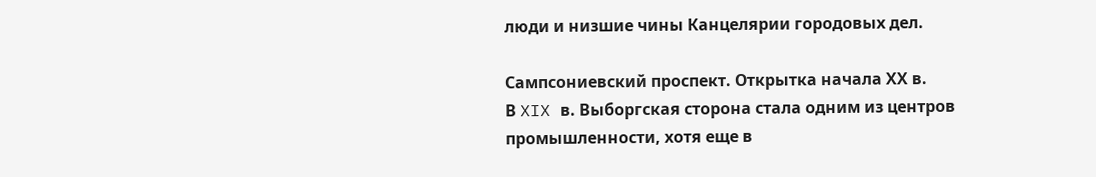люди и низшие чины Канцелярии городовых дел.

Сампсониевский проспект. Открытка начала ХХ в.
В XIX в. Выборгская сторона стала одним из центров промышленности, хотя еще в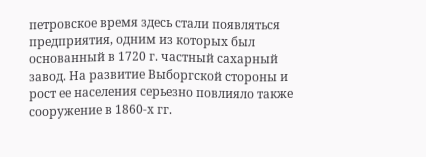петровское время здесь стали появляться предприятия, одним из которых был основанный в 1720 г. частный сахарный завод. На развитие Выборгской стороны и рост ее населения серьезно повлияло также сооружение в 1860-х гг.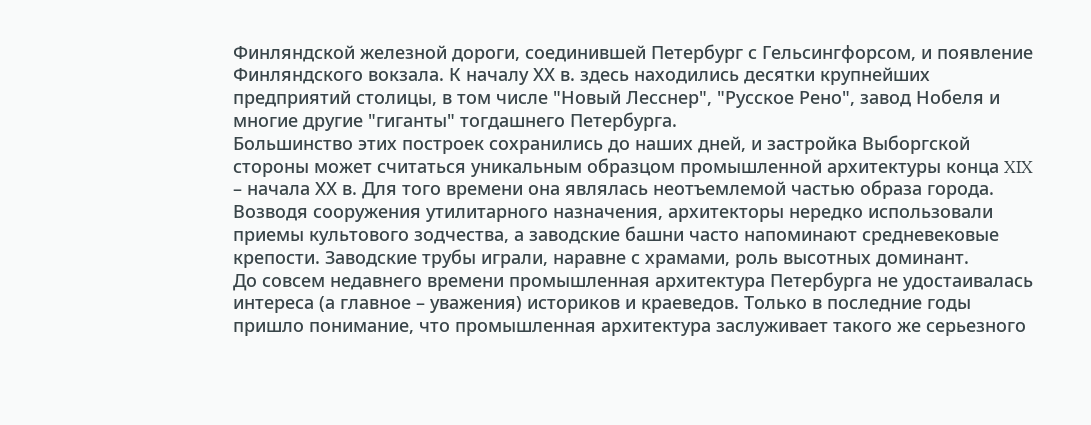Финляндской железной дороги, соединившей Петербург с Гельсингфорсом, и появление Финляндского вокзала. К началу ХХ в. здесь находились десятки крупнейших предприятий столицы, в том числе "Новый Лесснер", "Русское Рено", завод Нобеля и многие другие "гиганты" тогдашнего Петербурга.
Большинство этих построек сохранились до наших дней, и застройка Выборгской стороны может считаться уникальным образцом промышленной архитектуры конца XIX – начала ХХ в. Для того времени она являлась неотъемлемой частью образа города. Возводя сооружения утилитарного назначения, архитекторы нередко использовали приемы культового зодчества, а заводские башни часто напоминают средневековые крепости. Заводские трубы играли, наравне с храмами, роль высотных доминант.
До совсем недавнего времени промышленная архитектура Петербурга не удостаивалась интереса (а главное – уважения) историков и краеведов. Только в последние годы пришло понимание, что промышленная архитектура заслуживает такого же серьезного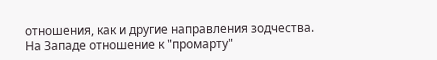отношения, как и другие направления зодчества. На Западе отношение к "промарту"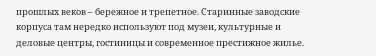прошлых веков – бережное и трепетное. Старинные заводские корпуса там нередко используют под музеи, культурные и деловые центры, гостиницы и современное престижное жилье.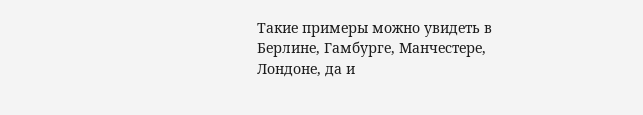Такие примеры можно увидеть в Берлине, Гамбурге, Манчестере, Лондоне, да и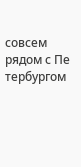совсем рядом с Пе тербургом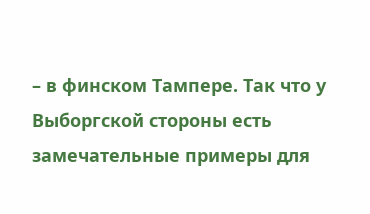– в финском Тампере. Так что у Выборгской стороны есть замечательные примеры для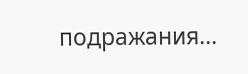подражания…